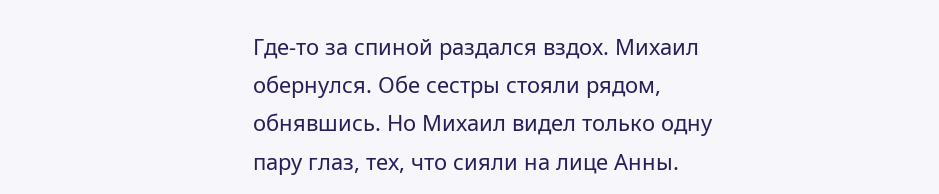Где-то за спиной раздался вздох. Михаил обернулся. Обе сестры стояли рядом, обнявшись. Но Михаил видел только одну пару глаз, тех, что сияли на лице Анны.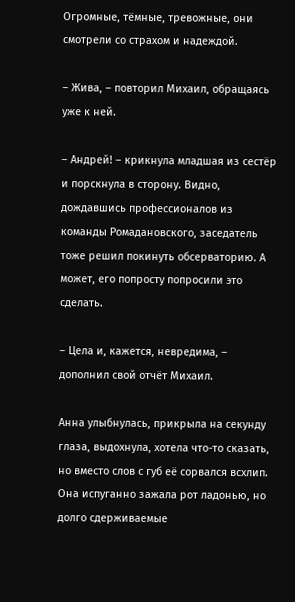Огромные, тёмные, тревожные, они смотрели со страхом и надеждой.

– Жива, – повторил Михаил, обращаясь уже к ней.

– Андрей! – крикнула младшая из сестёр и порскнула в сторону. Видно, дождавшись профессионалов из команды Ромадановского, заседатель тоже решил покинуть обсерваторию. А может, его попросту попросили это сделать.

– Цела и, кажется, невредима, – дополнил свой отчёт Михаил.

Анна улыбнулась, прикрыла на секунду глаза, выдохнула, хотела что-то сказать, но вместо слов с губ её сорвался всхлип. Она испуганно зажала рот ладонью, но долго сдерживаемые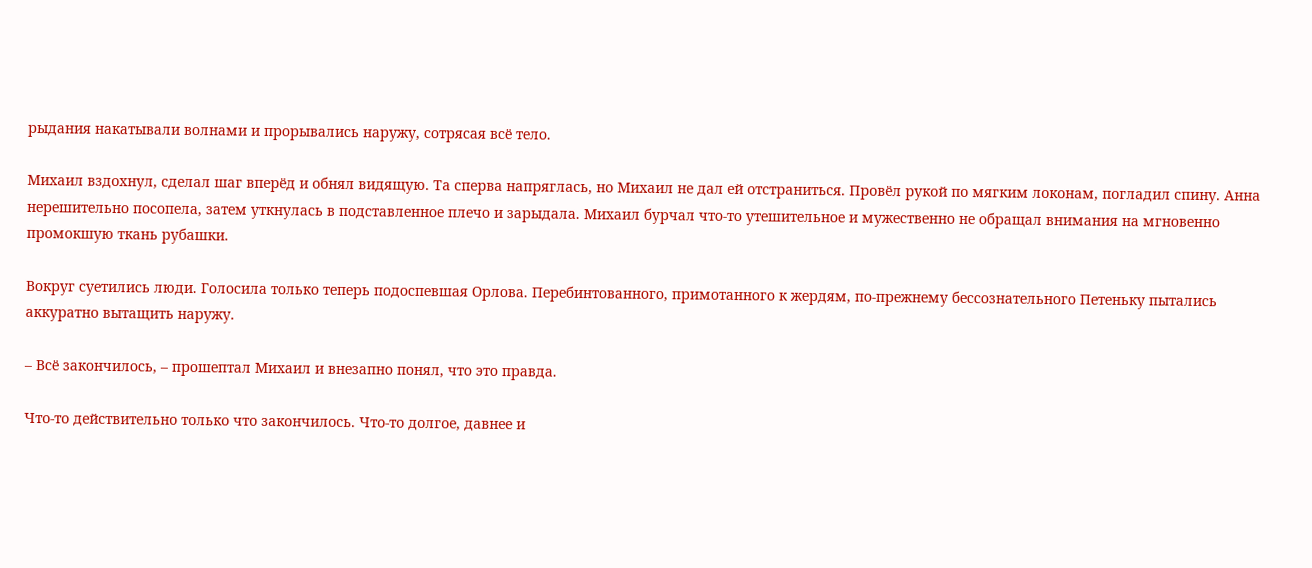рыдания накатывали волнами и прорывались наружу, сотрясая всё тело.

Михаил вздохнул, сделал шаг вперёд и обнял видящую. Та сперва напряглась, но Михаил не дал ей отстраниться. Провёл рукой по мягким локонам, погладил спину. Анна нерешительно посопела, затем уткнулась в подставленное плечо и зарыдала. Михаил бурчал что-то утешительное и мужественно не обращал внимания на мгновенно промокшую ткань рубашки.

Вокруг суетились люди. Голосила только теперь подоспевшая Орлова. Перебинтованного, примотанного к жердям, по-прежнему бессознательного Петеньку пытались аккуратно вытащить наружу.

– Всё закончилось, – прошептал Михаил и внезапно понял, что это правда.

Что-то действительно только что закончилось. Что-то долгое, давнее и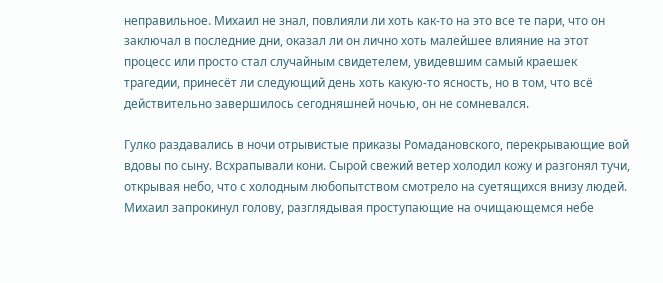неправильное. Михаил не знал, повлияли ли хоть как-то на это все те пари, что он заключал в последние дни, оказал ли он лично хоть малейшее влияние на этот процесс или просто стал случайным свидетелем, увидевшим самый краешек трагедии, принесёт ли следующий день хоть какую-то ясность, но в том, что всё действительно завершилось сегодняшней ночью, он не сомневался.

Гулко раздавались в ночи отрывистые приказы Ромадановского, перекрывающие вой вдовы по сыну. Всхрапывали кони. Сырой свежий ветер холодил кожу и разгонял тучи, открывая небо, что с холодным любопытством смотрело на суетящихся внизу людей. Михаил запрокинул голову, разглядывая проступающие на очищающемся небе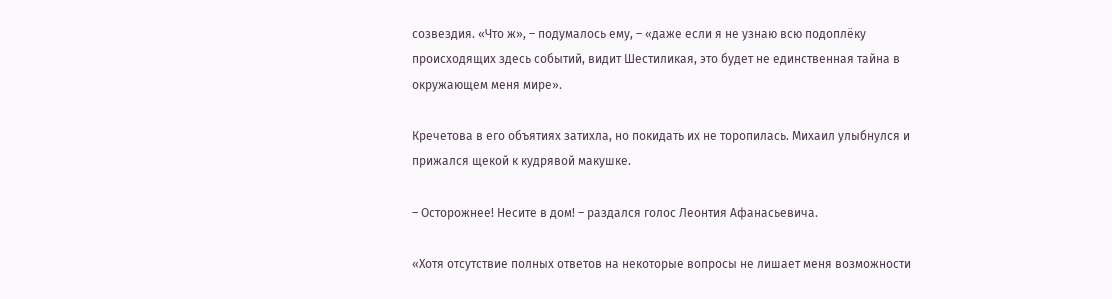созвездия. «Что ж», – подумалось ему, – «даже если я не узнаю всю подоплёку происходящих здесь событий, видит Шестиликая, это будет не единственная тайна в окружающем меня мире».

Кречетова в его объятиях затихла, но покидать их не торопилась. Михаил улыбнулся и прижался щекой к кудрявой макушке.

– Осторожнее! Несите в дом! – раздался голос Леонтия Афанасьевича.

«Хотя отсутствие полных ответов на некоторые вопросы не лишает меня возможности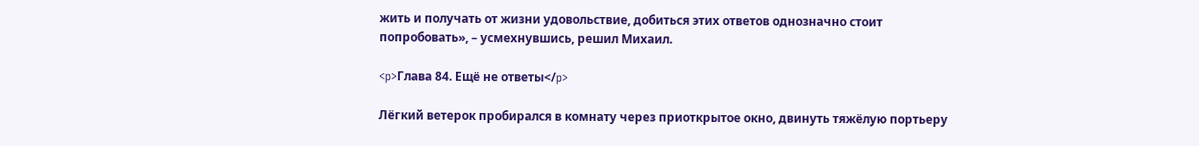жить и получать от жизни удовольствие, добиться этих ответов однозначно стоит попробовать», – усмехнувшись, решил Михаил.

<p>Глава 84. Ещё не ответы</p>

Лёгкий ветерок пробирался в комнату через приоткрытое окно, двинуть тяжёлую портьеру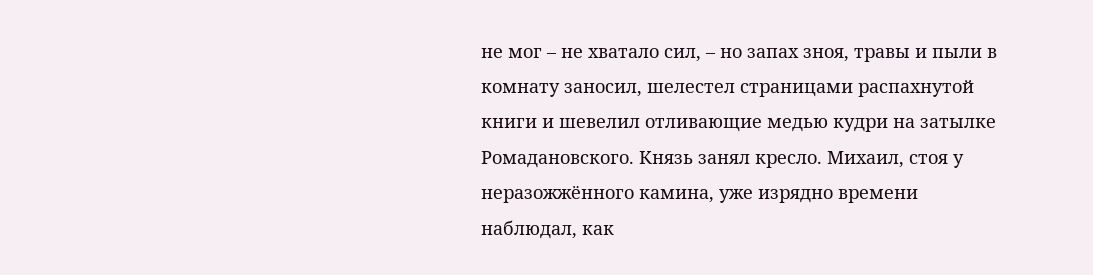не мог – не хватало сил, – но запах зноя, травы и пыли в комнату заносил, шелестел страницами распахнутой книги и шевелил отливающие медью кудри на затылке Ромадановского. Князь занял кресло. Михаил, стоя у неразожжённого камина, уже изрядно времени наблюдал, как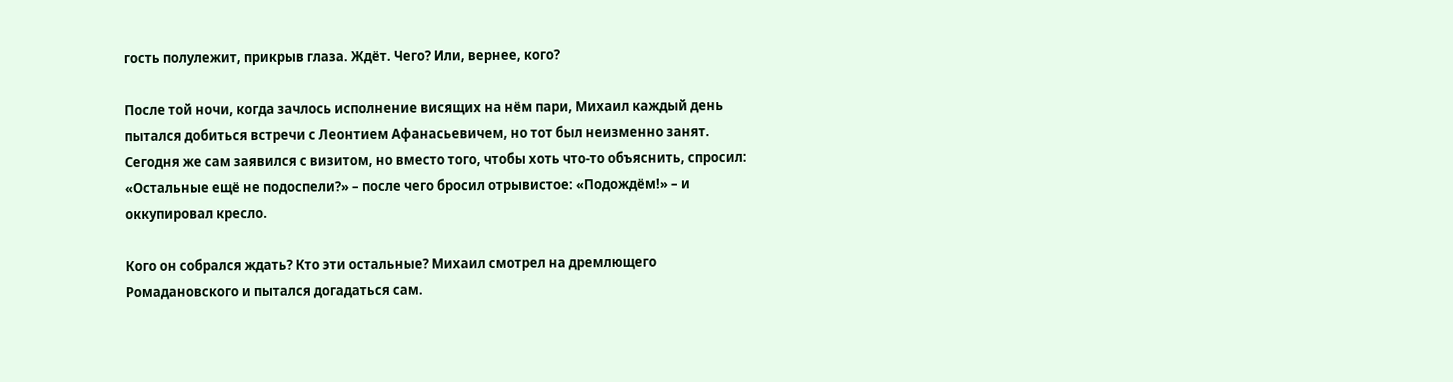гость полулежит, прикрыв глаза. Ждёт. Чего? Или, вернее, кого?

После той ночи, когда зачлось исполнение висящих на нём пари, Михаил каждый день пытался добиться встречи с Леонтием Афанасьевичем, но тот был неизменно занят. Сегодня же сам заявился с визитом, но вместо того, чтобы хоть что-то объяснить, спросил: «Остальные ещё не подоспели?» – после чего бросил отрывистое: «Подождём!» – и оккупировал кресло.

Кого он собрался ждать? Кто эти остальные? Михаил смотрел на дремлющего Ромадановского и пытался догадаться сам.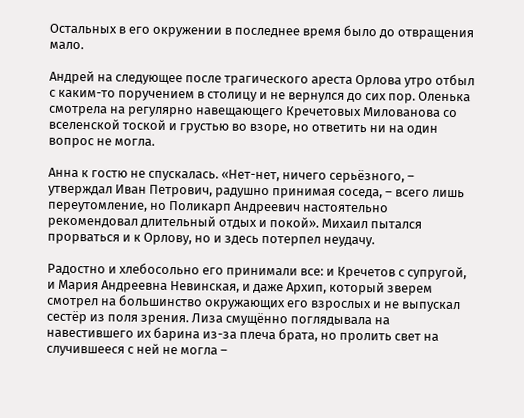Остальных в его окружении в последнее время было до отвращения мало.

Андрей на следующее после трагического ареста Орлова утро отбыл с каким-то поручением в столицу и не вернулся до сих пор. Оленька смотрела на регулярно навещающего Кречетовых Милованова со вселенской тоской и грустью во взоре, но ответить ни на один вопрос не могла.

Анна к гостю не спускалась. «Нет-нет, ничего серьёзного, – утверждал Иван Петрович, радушно принимая соседа, – всего лишь переутомление, но Поликарп Андреевич настоятельно рекомендовал длительный отдых и покой». Михаил пытался прорваться и к Орлову, но и здесь потерпел неудачу.

Радостно и хлебосольно его принимали все: и Кречетов с супругой, и Мария Андреевна Невинская, и даже Архип, который зверем смотрел на большинство окружающих его взрослых и не выпускал сестёр из поля зрения. Лиза смущённо поглядывала на навестившего их барина из-за плеча брата, но пролить свет на случившееся с ней не могла –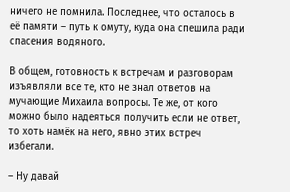ничего не помнила. Последнее, что осталось в её памяти – путь к омуту, куда она спешила ради спасения водяного.

В общем, готовность к встречам и разговорам изъявляли все те, кто не знал ответов на мучающие Михаила вопросы. Те же, от кого можно было надеяться получить если не ответ, то хоть намёк на него, явно этих встреч избегали.

– Ну давай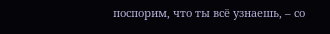поспорим, что ты всё узнаешь, – со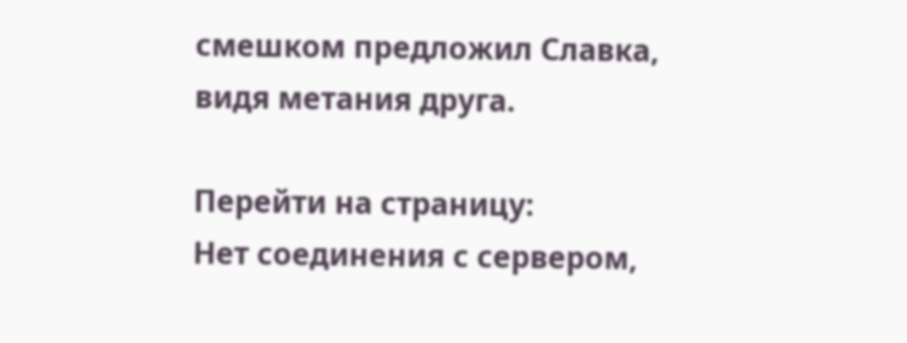смешком предложил Славка, видя метания друга.

Перейти на страницу:
Нет соединения с сервером,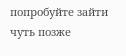попробуйте зайти чуть позже